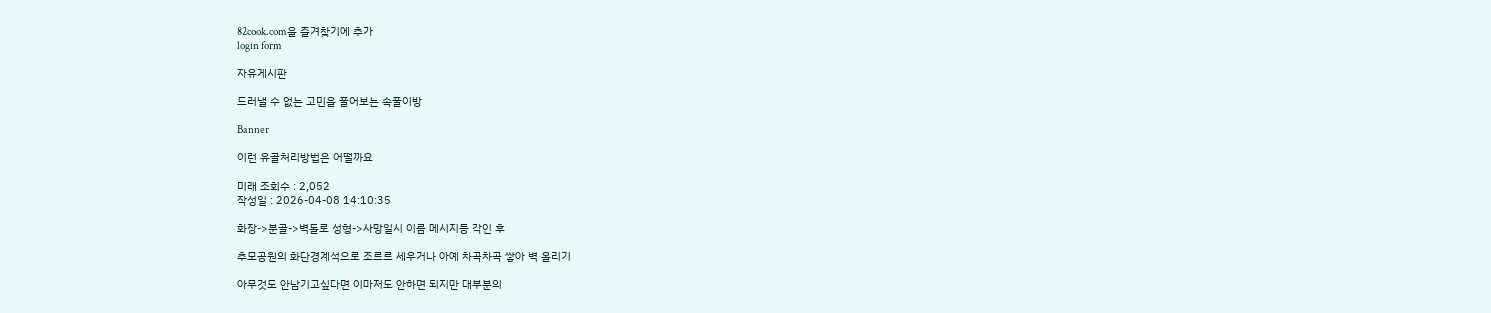82cook.com을 즐겨찾기에 추가
login form

자유게시판

드러낼 수 없는 고민을 풀어보는 속풀이방

Banner

이런 유골처리방법은 어떨까요

미래 조회수 : 2,052
작성일 : 2026-04-08 14:10:35

화장->분골->벽돌로 성형->사망일시 이름 메시지등 각인 후

추모공원의 화단경계석으로 조르르 세우거나 아예 차곡차곡 쌓아 벽 올리기

아무것도 안남기고싶다면 이마저도 안하면 되지만 대부분의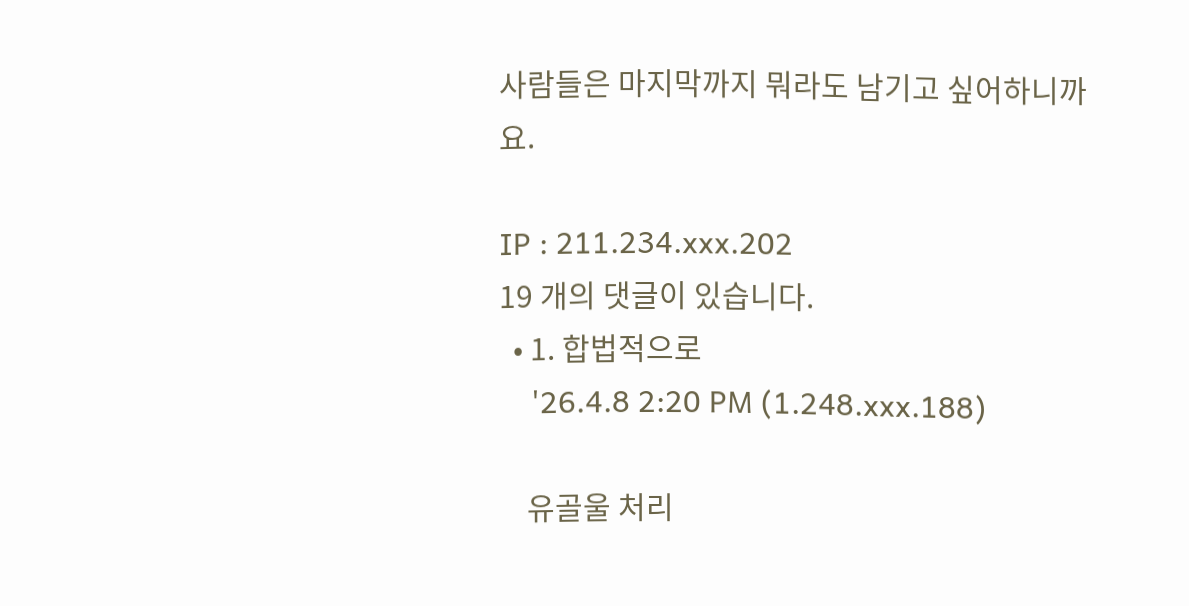사람들은 마지막까지 뭐라도 남기고 싶어하니까요.

IP : 211.234.xxx.202
19 개의 댓글이 있습니다.
  • 1. 합법적으로
    '26.4.8 2:20 PM (1.248.xxx.188)

    유골울 처리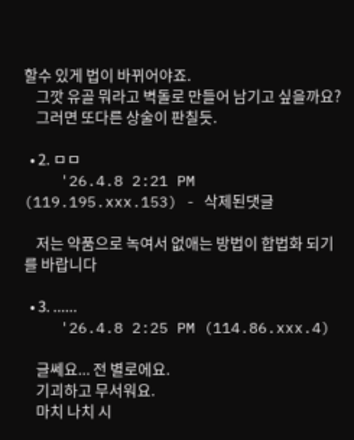할수 있게 법이 바뀌어야죠.
    그깟 유골 뭐라고 벽돌로 만들어 남기고 싶을까요?
    그러면 또다른 상술이 판칠듯.

  • 2. ㅁㅁ
    '26.4.8 2:21 PM (119.195.xxx.153) - 삭제된댓글

    저는 약품으로 녹여서 없애는 방법이 합법화 되기를 바랍니다

  • 3. ......
    '26.4.8 2:25 PM (114.86.xxx.4)

    글쎄요... 전 별로에요.
    기괴하고 무서워요.
    마치 나치 시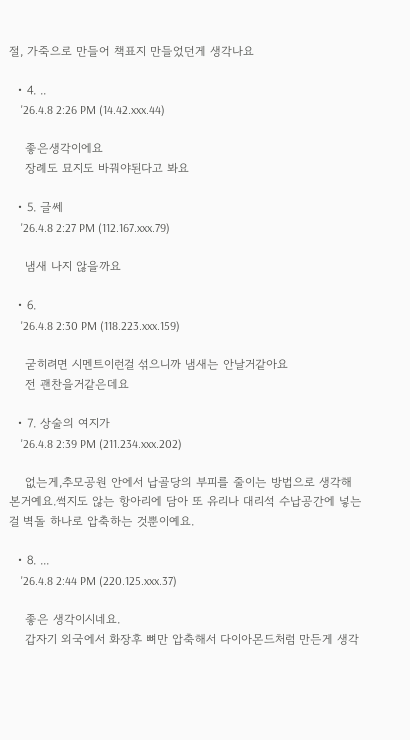절, 가죽으로 만들어 책표지 만들었던게 생각나요

  • 4. ..
    '26.4.8 2:26 PM (14.42.xxx.44)

    좋은생각이에요
    장례도 묘지도 바꿔야된다고 봐요

  • 5. 글쎄
    '26.4.8 2:27 PM (112.167.xxx.79)

    냄새 나지 않을까요

  • 6.
    '26.4.8 2:30 PM (118.223.xxx.159)

    굳히려면 시멘트이런걸 섞으니까 냄새는 안날거같아요
    전 괜찬을거같은데요

  • 7. 상술의 여지가
    '26.4.8 2:39 PM (211.234.xxx.202)

    없는게,추모공원 안에서 납골당의 부피를 줄이는 방법으로 생각해본거예요.썩지도 않는 항아리에 담아 또 유리나 대리석 수납공간에 넣는걸 벽돌 하나로 압축하는 것뿐이예요.

  • 8. ...
    '26.4.8 2:44 PM (220.125.xxx.37)

    좋은 생각이시네요.
    갑자기 외국에서 화장후 뼈만 압축해서 다이아몬드처럼 만든게 생각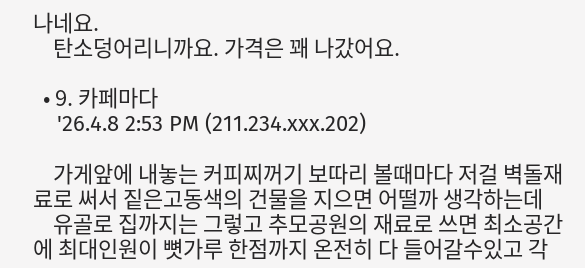나네요.
    탄소덩어리니까요. 가격은 꽤 나갔어요.

  • 9. 카페마다
    '26.4.8 2:53 PM (211.234.xxx.202)

    가게앞에 내놓는 커피찌꺼기 보따리 볼때마다 저걸 벽돌재료로 써서 짙은고동색의 건물을 지으면 어떨까 생각하는데
    유골로 집까지는 그렇고 추모공원의 재료로 쓰면 최소공간에 최대인원이 뼛가루 한점까지 온전히 다 들어갈수있고 각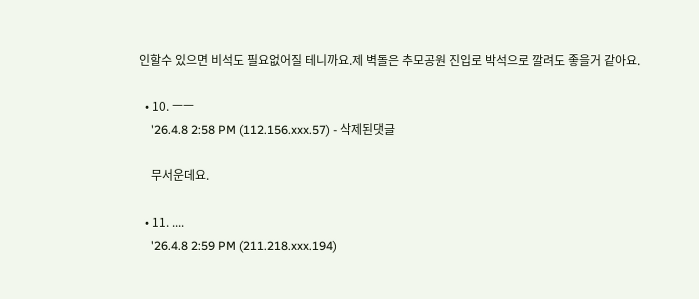인할수 있으면 비석도 필요없어질 테니까요.제 벽돌은 추모공원 진입로 박석으로 깔려도 좋을거 같아요.

  • 10. ㅡㅡ
    '26.4.8 2:58 PM (112.156.xxx.57) - 삭제된댓글

    무서운데요.

  • 11. ....
    '26.4.8 2:59 PM (211.218.xxx.194)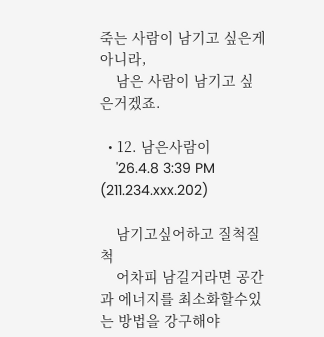죽는 사람이 남기고 싶은게 아니라,
    남은 사람이 남기고 싶은거겠죠.

  • 12. 남은사람이
    '26.4.8 3:39 PM (211.234.xxx.202)

    남기고싶어하고 질척질척
    어차피 남길거라면 공간과 에너지를 최소화할수있는 방법을 강구해야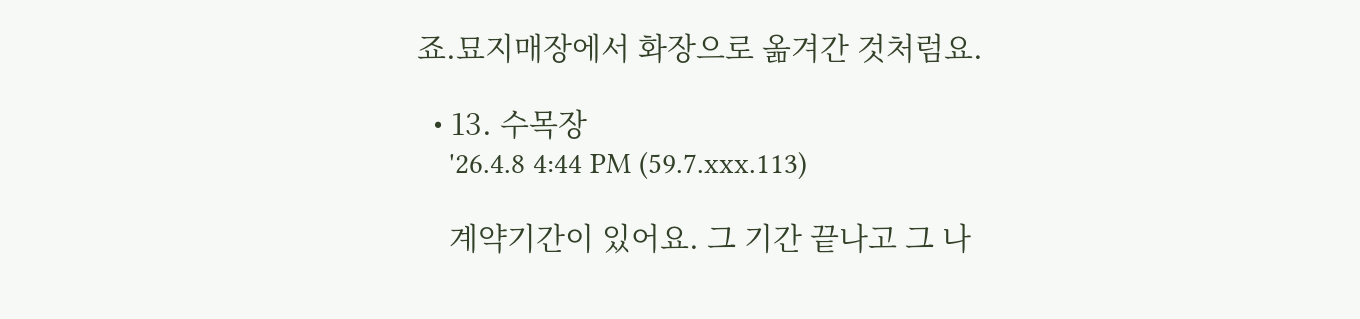죠.묘지매장에서 화장으로 옮겨간 것처럼요.

  • 13. 수목장
    '26.4.8 4:44 PM (59.7.xxx.113)

    계약기간이 있어요. 그 기간 끝나고 그 나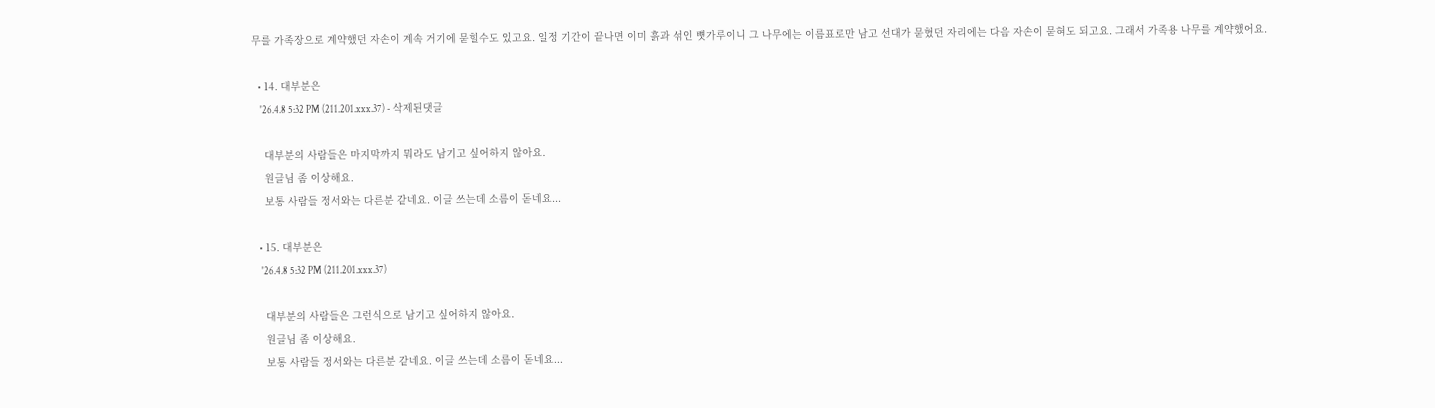무를 가족장으로 계약했던 자손이 계속 거기에 묻힐수도 있고요. 일정 기간이 끝나면 이미 흙과 섞인 뼛가루이니 그 나무에는 이름표로만 남고 선대가 묻혔던 자리에는 다음 자손이 묻혀도 되고요. 그래서 가족용 나무를 계약했어요.

  • 14. 대부분은
    '26.4.8 5:32 PM (211.201.xxx.37) - 삭제된댓글

    대부분의 사람들은 마지막까지 뭐라도 남기고 싶어하지 않아요.
    원글님 좀 이상해요.
    보통 사람들 정서와는 다른분 같네요. 이글 쓰는데 소름이 돋네요...

  • 15. 대부분은
    '26.4.8 5:32 PM (211.201.xxx.37)

    대부분의 사람들은 그런식으로 남기고 싶어하지 않아요.
    원글님 좀 이상해요.
    보통 사람들 정서와는 다른분 같네요. 이글 쓰는데 소름이 돋네요...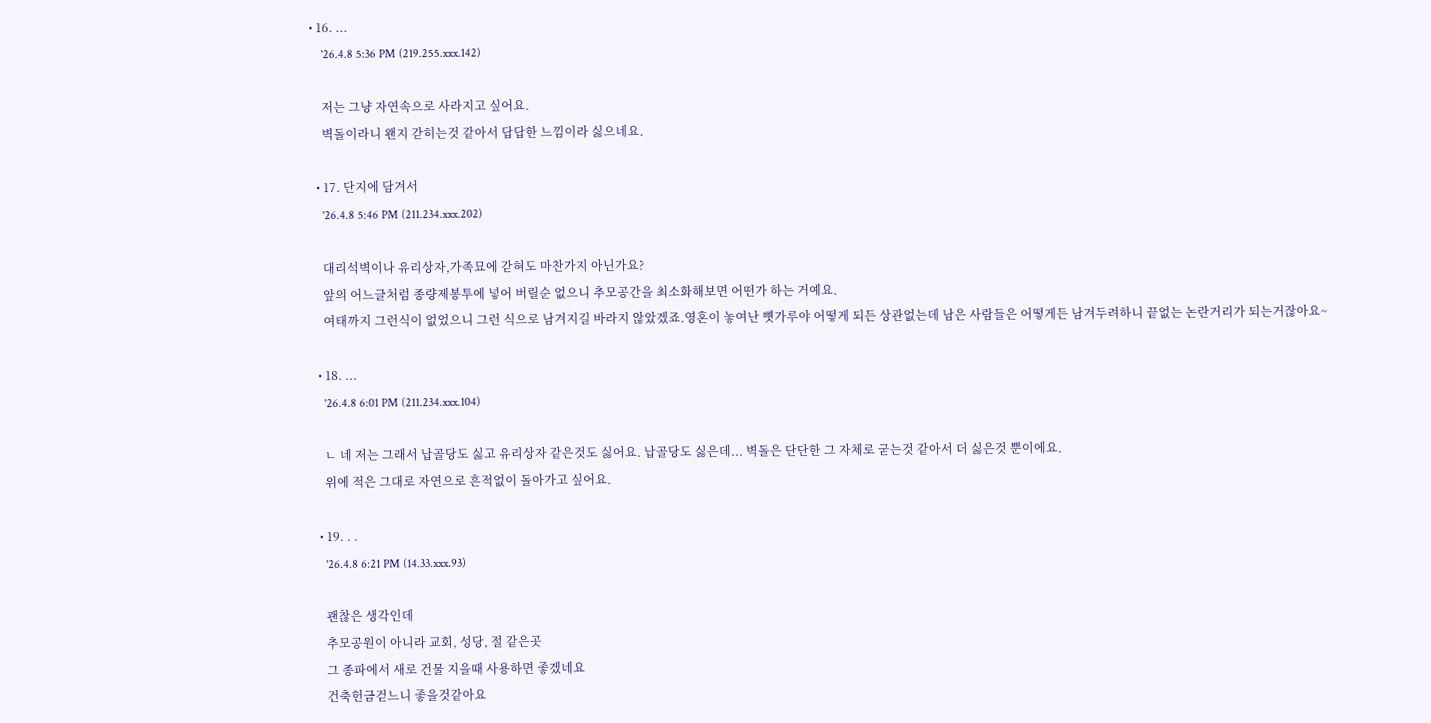• 16. ...
    '26.4.8 5:36 PM (219.255.xxx.142)

    저는 그냥 자연속으로 사라지고 싶어요.
    벽돌이라니 왠지 갇히는것 같아서 답답한 느낌이라 싫으네요.

  • 17. 단지에 담겨서
    '26.4.8 5:46 PM (211.234.xxx.202)

    대리석벽이나 유리상자,가족묘에 갇혀도 마찬가지 아닌가요?
    앞의 어느글처럼 종량제봉투에 넣어 버릴순 없으니 추모공간을 최소화해보면 어떤가 하는 거예요.
    여태까지 그런식이 없었으니 그런 식으로 남겨지길 바라지 않았겠죠.영혼이 놓여난 뼛가루야 어떻게 되든 상관없는데 남은 사람들은 어떻게든 남겨두려하니 끝없는 논란거리가 되는거잖아요~

  • 18. ...
    '26.4.8 6:01 PM (211.234.xxx.104)

    ㄴ 네 저는 그래서 납골당도 싫고 유리상자 같은것도 싫어요. 납골당도 싫은데... 벽돌은 단단한 그 자체로 굳는것 같아서 더 싫은것 뿐이에요.
    위에 적은 그대로 자연으로 흔적없이 돌아가고 싶어요.

  • 19. . .
    '26.4.8 6:21 PM (14.33.xxx.93)

    괜찮은 생각인데
    추모공원이 아니라 교회, 성당, 절 같은곳
    그 종파에서 새로 건물 지을때 사용하면 좋겠네요
    건축헌금걷느니 좋을것같아요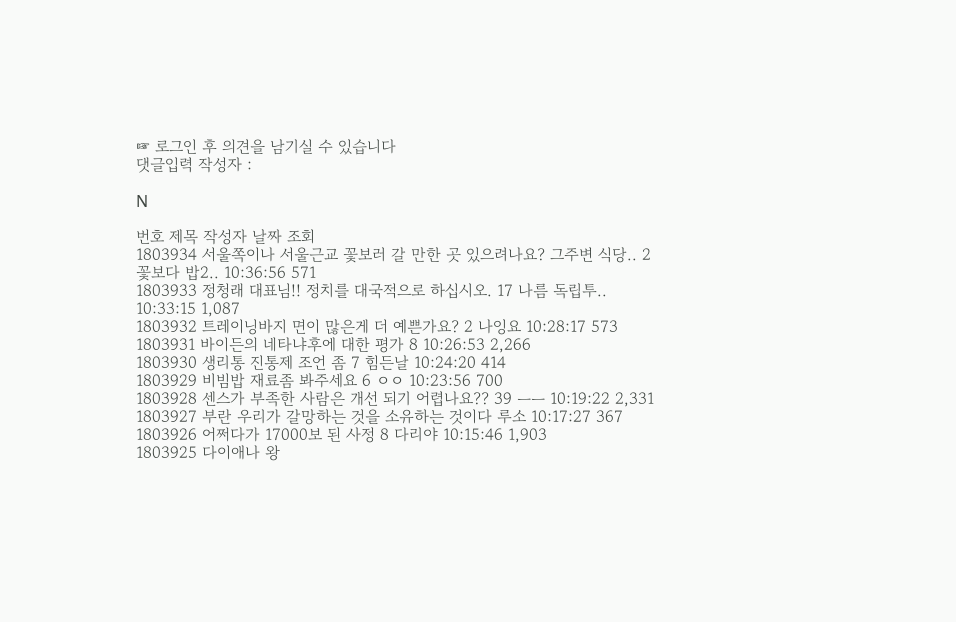☞ 로그인 후 의견을 남기실 수 있습니다
댓글입력 작성자 :

N

번호 제목 작성자 날짜 조회
1803934 서울쪽이나 서울근교 꽃보러 갈 만한 곳 있으려나요? 그주변 식당.. 2 꽃보다 밥2.. 10:36:56 571
1803933 정청래 대표님!! 정치를 대국적으로 하십시오. 17 나름 독립투.. 10:33:15 1,087
1803932 트레이닝바지 면이 많은게 더 예쁜가요? 2 나잉요 10:28:17 573
1803931 바이든의 네타냐후에 대한 평가 8 10:26:53 2,266
1803930 생리통 진통제 조언 좀 7 힘든날 10:24:20 414
1803929 비빔밥 재료좀 봐주세요 6 ㅇㅇ 10:23:56 700
1803928 센스가 부족한 사람은 개선 되기 어렵나요?? 39 ㅡㅡ 10:19:22 2,331
1803927 부란 우리가 갈망하는 것을 소유하는 것이다 루소 10:17:27 367
1803926 어쩌다가 17000보 된 사정 8 다리야 10:15:46 1,903
1803925 다이애나 왕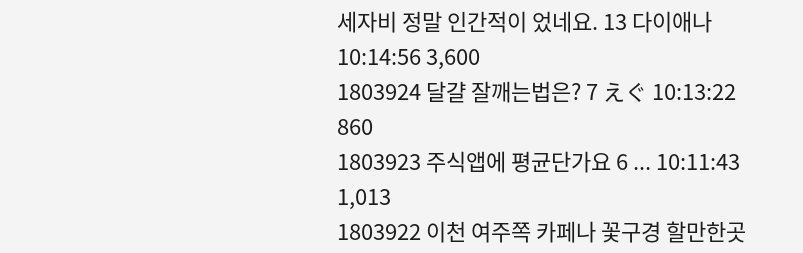세자비 정말 인간적이 었네요. 13 다이애나 10:14:56 3,600
1803924 달걀 잘깨는법은? 7 えぐ 10:13:22 860
1803923 주식앱에 평균단가요 6 ... 10:11:43 1,013
1803922 이천 여주쪽 카페나 꽃구경 할만한곳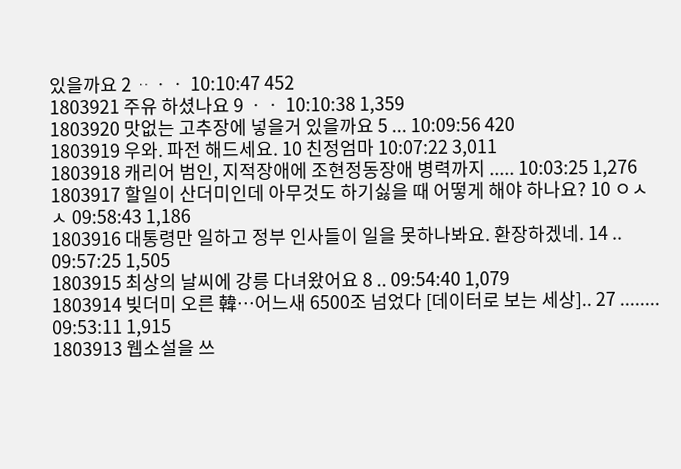있을까요 2 ᆢㆍㆍ 10:10:47 452
1803921 주유 하셨나요 9 ㆍㆍ 10:10:38 1,359
1803920 맛없는 고추장에 넣을거 있을까요 5 ... 10:09:56 420
1803919 우와. 파전 해드세요. 10 친정엄마 10:07:22 3,011
1803918 캐리어 범인, 지적장애에 조현정동장애 병력까지 ..... 10:03:25 1,276
1803917 할일이 산더미인데 아무것도 하기싫을 때 어떻게 해야 하나요? 10 ㅇㅅㅅ 09:58:43 1,186
1803916 대통령만 일하고 정부 인사들이 일을 못하나봐요. 환장하겠네. 14 .. 09:57:25 1,505
1803915 최상의 날씨에 강릉 다녀왔어요 8 .. 09:54:40 1,079
1803914 빚더미 오른 韓…어느새 6500조 넘었다 [데이터로 보는 세상].. 27 ........ 09:53:11 1,915
1803913 웹소설을 쓰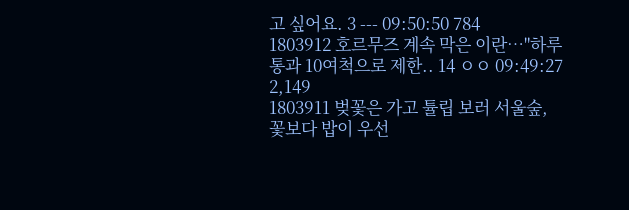고 싶어요. 3 --- 09:50:50 784
1803912 호르무즈 계속 막은 이란…"하루 통과 10여척으로 제한.. 14 ㅇㅇ 09:49:27 2,149
1803911 벚꽃은 가고 튤립 보러 서울숲, 꽃보다 밥이 우선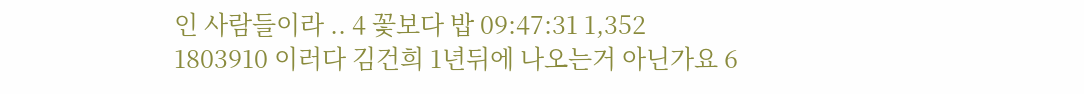인 사람들이라 .. 4 꽃보다 밥 09:47:31 1,352
1803910 이러다 김건희 1년뒤에 나오는거 아닌가요 6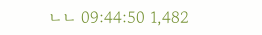ㄴㄴ 09:44:50 1,482